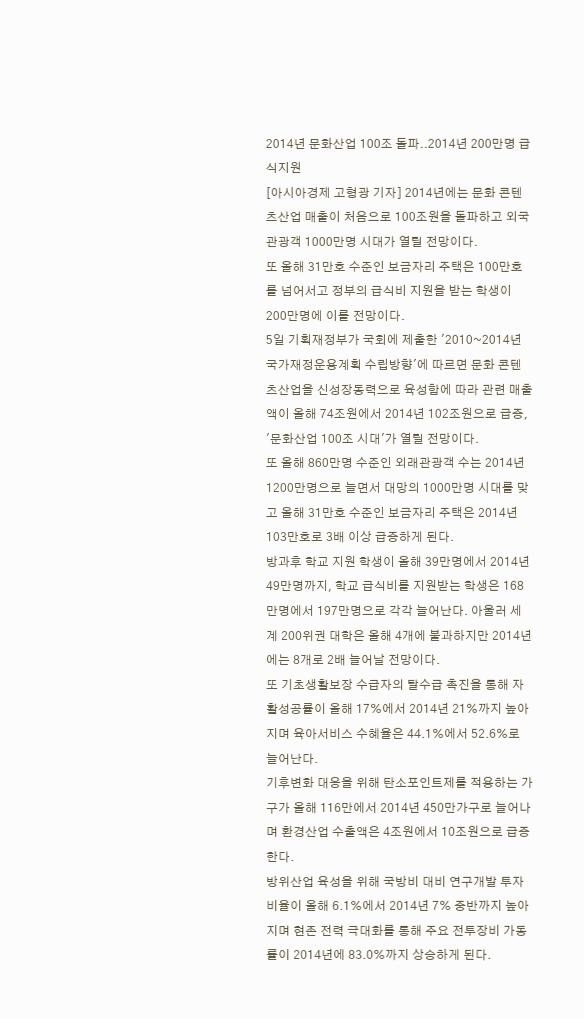2014년 문화산업 100조 돌파..2014년 200만명 급식지원
[아시아경제 고형광 기자] 2014년에는 문화 콘텐츠산업 매출이 처음으로 100조원을 돌파하고 외국관광객 1000만명 시대가 열릴 전망이다.
또 올해 31만호 수준인 보금자리 주택은 100만호를 넘어서고 정부의 급식비 지원을 받는 학생이 200만명에 이를 전망이다.
5일 기획재정부가 국회에 제출한 '2010~2014년 국가재정운용계획 수립방향'에 따르면 문화 콘텐츠산업을 신성장동력으로 육성함에 따라 관련 매출액이 올해 74조원에서 2014년 102조원으로 급증, '문화산업 100조 시대'가 열릴 전망이다.
또 올해 860만명 수준인 외래관광객 수는 2014년 1200만명으로 늘면서 대망의 1000만명 시대를 맞고 올해 31만호 수준인 보금자리 주택은 2014년 103만호로 3배 이상 급증하게 된다.
방과후 학교 지원 학생이 올해 39만명에서 2014년 49만명까지, 학교 급식비를 지원받는 학생은 168만명에서 197만명으로 각각 늘어난다. 아울러 세계 200위권 대학은 올해 4개에 불과하지만 2014년에는 8개로 2배 늘어날 전망이다.
또 기초생활보장 수급자의 탈수급 촉진을 통해 자활성공률이 올해 17%에서 2014년 21%까지 높아지며 육아서비스 수혜율은 44.1%에서 52.6%로 늘어난다.
기후변화 대응을 위해 탄소포인트제를 적용하는 가구가 올해 116만에서 2014년 450만가구로 늘어나며 환경산업 수출액은 4조원에서 10조원으로 급증한다.
방위산업 육성을 위해 국방비 대비 연구개발 투자비율이 올해 6.1%에서 2014년 7% 중반까지 높아지며 현존 전력 극대화를 통해 주요 전투장비 가동률이 2014년에 83.0%까지 상승하게 된다.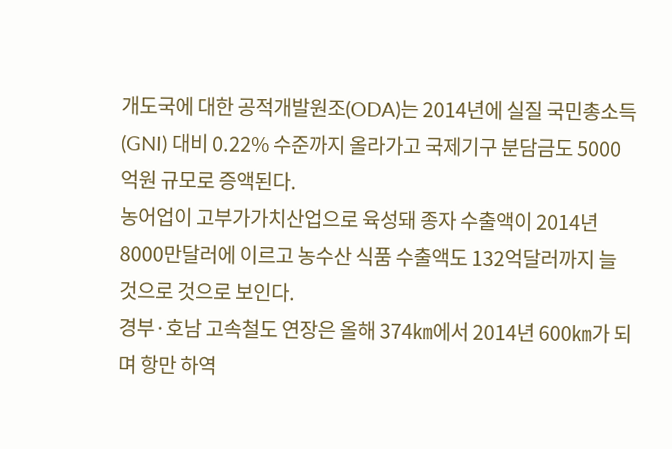개도국에 대한 공적개발원조(ODA)는 2014년에 실질 국민총소득(GNI) 대비 0.22% 수준까지 올라가고 국제기구 분담금도 5000억원 규모로 증액된다.
농어업이 고부가가치산업으로 육성돼 종자 수출액이 2014년 8000만달러에 이르고 농수산 식품 수출액도 132억달러까지 늘 것으로 것으로 보인다.
경부·호남 고속철도 연장은 올해 374㎞에서 2014년 600㎞가 되며 항만 하역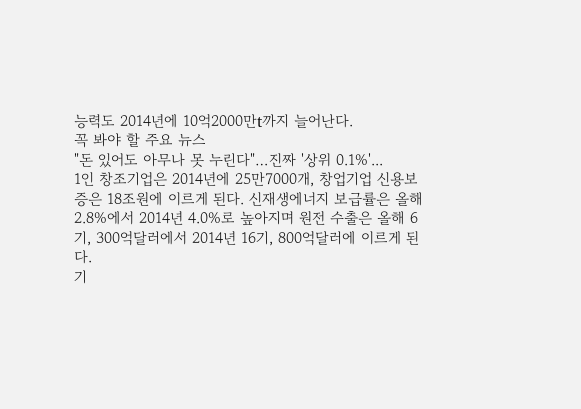능력도 2014년에 10억2000만t까지 늘어난다.
꼭 봐야 할 주요 뉴스
"돈 있어도 아무나 못 누린다"…진짜 '상위 0.1%'...
1인 창조기업은 2014년에 25만7000개, 창업기업 신용보증은 18조원에 이르게 된다. 신재생에너지 보급률은 올해 2.8%에서 2014년 4.0%로 높아지며 원전 수출은 올해 6기, 300억달러에서 2014년 16기, 800억달러에 이르게 된다.
기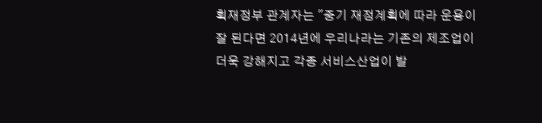획재정부 관계자는 "중기 재정계획에 따라 운용이 잘 된다면 2014년에 우리나라는 기존의 제조업이 더욱 강해지고 각종 서비스산업이 발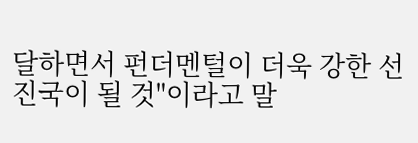달하면서 펀더멘털이 더욱 강한 선진국이 될 것"이라고 말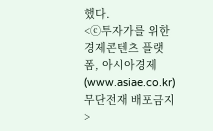했다.
<ⓒ투자가를 위한 경제콘텐츠 플랫폼, 아시아경제(www.asiae.co.kr) 무단전재 배포금지>